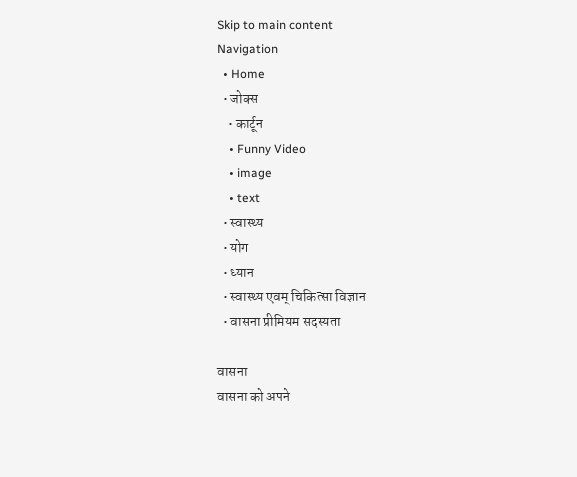Skip to main content
Navigation
  • Home
  • जोक्स
    • कार्टून
    • Funny Video
    • image
    • text
  • स्वास्थ्य
  • योग
  • ध्यान
  • स्वास्थ्य एवम् चिकित्सा विज्ञान
  • वासना प्रीमियम सदस्यता

वासना
वासना को अपने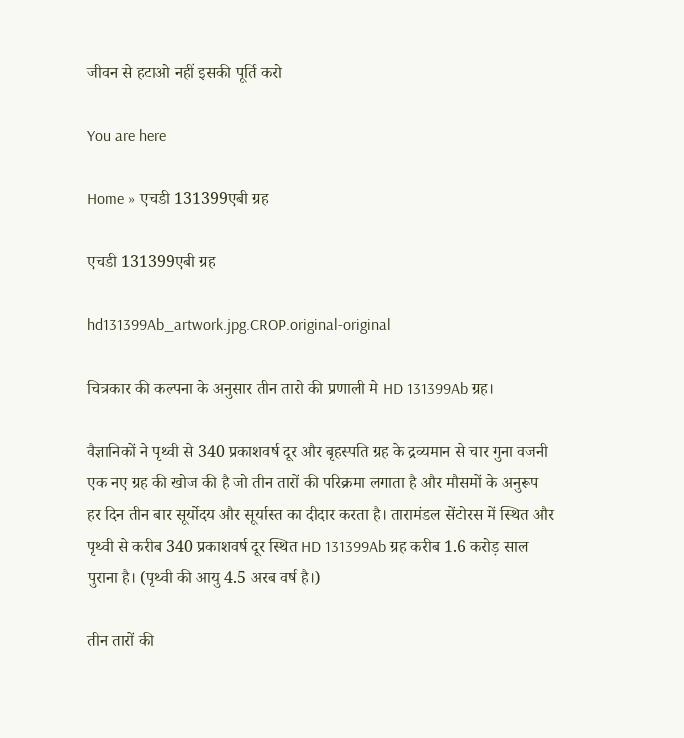जीवन से हटाओ नहीं इसकी पूर्ति करो

You are here

Home » एचडी 131399एबी ग्रह

एचडी 131399एबी ग्रह

hd131399Ab_artwork.jpg.CROP.original-original

चित्रकार की कल्पना के अनुसार तीन तारो की प्रणाली मे HD 131399Ab ग्रह।

वैज्ञानिकों ने पृथ्वी से 340 प्रकाशवर्ष दूर और बृहस्पति ग्रह के द्रव्यमान से चार गुना वजनी एक नए ग्रह की खोज की है जो तीन तारों की परिक्रमा लगाता है और मौसमों के अनुरूप हर दिन तीन बार सूर्योदय और सूर्यास्त का दीदार करता है। तारामंडल सेंटोरस में स्थित और पृथ्वी से करीब 340 प्रकाशवर्ष दूर स्थित HD 131399Ab ग्रह करीब 1.6 करोड़ साल पुराना है। (पृथ्वी की आयु 4.5 अरब वर्ष है।)

तीन तारों की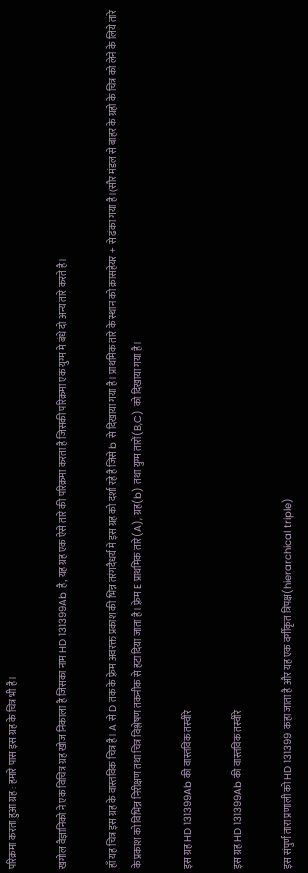परिक्रमा करता हुआ ग्रह : हमारे पास इस ग्रह के चित्र भी है।

खगोल वैज्ञानिको ने एक विचित्र ग्रह खोज निकाला है जिसका नाम HD 131399Ab है, यह ग्रह एक ऐसे तारे की परिक्रमा करता है जिसकी परिक्रमा एक युग्म मे बंधे दो अन्य तारे करते है।

हाँ यह चित्र इस ग्रह के वास्तविक चित्र है। A से D तक के फ़्रेम अवरक्त प्रकाश की भिन्न तरंगदैधर्य मे इस ग्रह को दर्शा रहे है जिसे b से दिखाया गया है। प्राथमिक तारे के स्थान को क्रासहेयर + से ढंका गया है।(सौर मंडल से बाहर के ग्रहो के चित्र को लेने के लिये तारे के प्रकाश को विभिन्न निरीक्षण तथा चित्र विश्लेषण तकनीक से हटा दिया जाता है। फ़्रेम E प्राथमिक तारे(A), ग्रह(b) तथा युग्म तारों(B,C) को दिखाया गया है।

इस ग्रह HD 131399Ab की वास्तविक तस्वीरे

इस ग्रह HD 131399Ab की वास्तविक तस्वीरे

इस संपुर्ण तारा प्रणाली को HD 131399 कहा जाता है और यह एक वर्गीकृत त्रिपक्ष(hierarchical triple)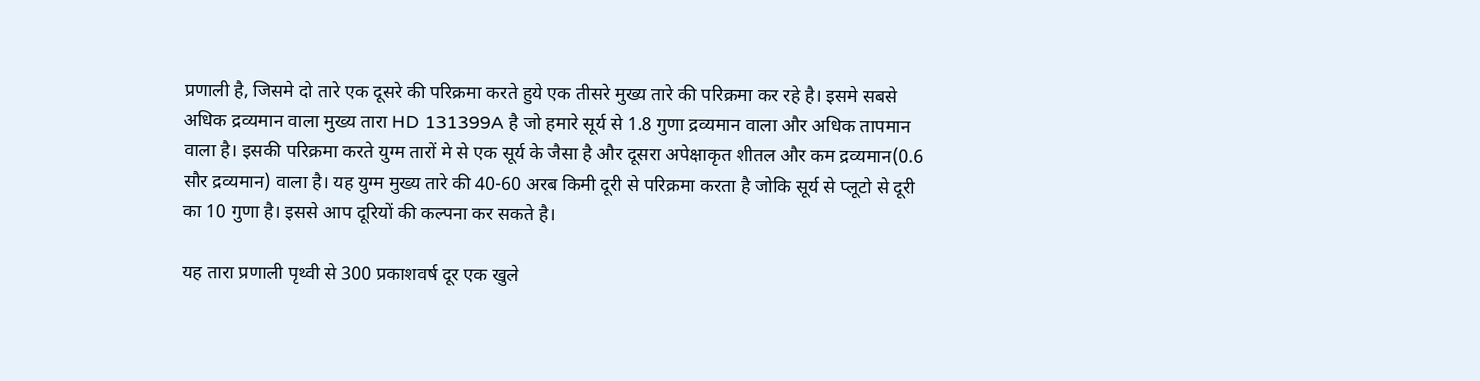प्रणाली है, जिसमे दो तारे एक दूसरे की परिक्रमा करते हुये एक तीसरे मुख्य तारे की परिक्रमा कर रहे है। इसमे सबसे अधिक द्रव्यमान वाला मुख्य तारा HD 131399A है जो हमारे सूर्य से 1.8 गुणा द्रव्यमान वाला और अधिक तापमान वाला है। इसकी परिक्रमा करते युग्म तारों मे से एक सूर्य के जैसा है और दूसरा अपेक्षाकृत शीतल और कम द्रव्यमान(0.6 सौर द्रव्यमान) वाला है। यह युग्म मुख्य तारे की 40-60 अरब किमी दूरी से परिक्रमा करता है जोकि सूर्य से प्लूटो से दूरी का 10 गुणा है। इससे आप दूरियों की कल्पना कर सकते है।

यह तारा प्रणाली पृथ्वी से 300 प्रकाशवर्ष दूर एक खुले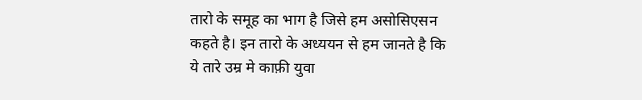तारो के समूह का भाग है जिसे हम असोसिएसन कहते है। इन तारो के अध्ययन से हम जानते है कि ये तारे उम्र मे काफ़ी युवा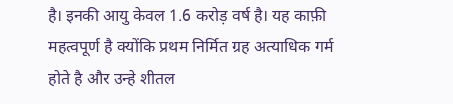है। इनकी आयु केवल 1.6 करोड़ वर्ष है। यह काफ़ी महत्वपूर्ण है क्योंकि प्रथम निर्मित ग्रह अत्याधिक गर्म होते है और उन्हे शीतल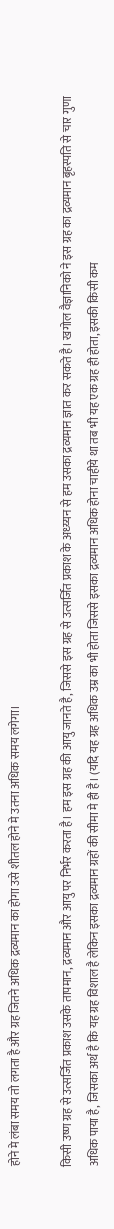होने मे लंबा समय तो लगता है और ग्रह जितने अधिक द्रव्यमान का होगा उसे शीतल होने मे उतना अधिक समय लगेगा।

किसी उष्ण ग्रह से उत्सर्जित प्रकाश उसके तापमान, द्रव्यमान और आयु पर निर्भर करता है। हम इस ग्रह की आयु जानते है, जिससे इस ग्रह से उत्सर्जित प्रकाश के अध्य्यन से हम उसका द्रव्यमान ज्ञात कर सकते है। खगोल वैज्ञानिको ने इस ग्रह का द्रव्यमान बृहस्पति से चार गुणा अधिक पाया है, जिसका अर्थ है कि यह ग्रह विशाल है लेकिन इसका द्रव्यमान ग्रहों की सीमा मे ही है। (यदि यह ग्रह अधिक उम्र का भी होता जिससे इसका द्रव्यमान अधिक होना चाहीये था तब भी यह एक ग्रह ही होता, इसकी किसी कम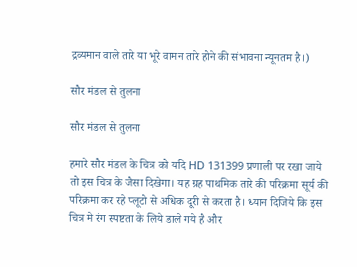द्रव्यमान वाले तारे या भूरे वामन तारे होने की संभावना न्यूनतम है।)

सौर मंडल से तुलना

सौर मंडल से तुलना

हमारे सौर मंडल के चित्र को यदि HD 131399 प्रणाली पर रखा जाये तो इस चित्र के जैसा दिखेगा। यह ग्रह पाथमिक तारे की परिक्रमा सूर्य की परिक्रमा कर रहे प्लूटो से अधिक दूरी से करता है। ध्यान दिजिये कि इस चित्र मे रंग स्पष्टता के लिये डाले गये है और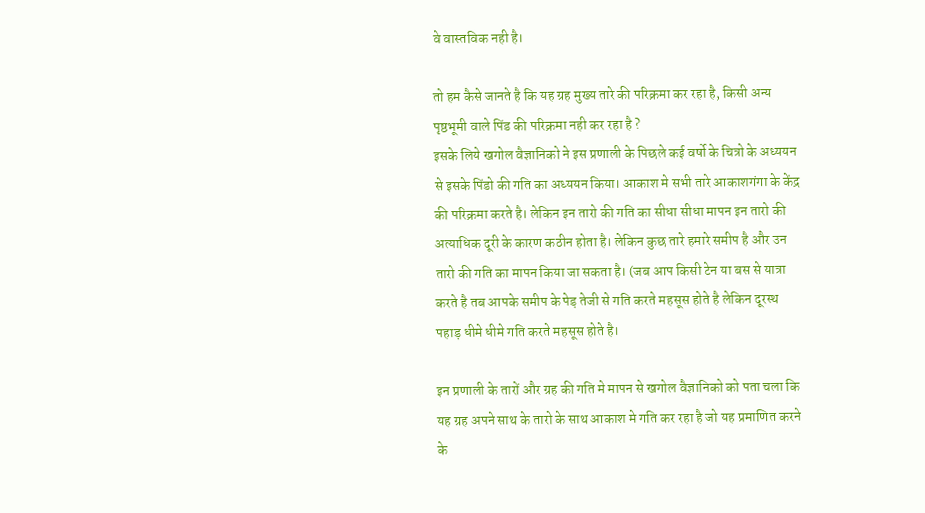वे वास्तविक नही है।

तो हम कैसे जानते है कि यह ग्रह मुख्य तारे की परिक्रमा कर रहा है, किसी अन्य पृष्ठभूमी वाले पिंड की परिक्रमा नही कर रहा है ?
इसके लिये खगोल वैज्ञानिको ने इस प्रणाली के पिछले कई वर्षो के चित्रो के अध्ययन से इसके पिंडो की गति का अध्ययन किया। आकाश मे सभी तारे आकाशगंगा के केंद्र की परिक्रमा करते है। लेकिन इन तारो की गति का सीधा सीधा मापन इन तारो की अत्याधिक दूरी के कारण कठीन होता है। लेकिन कुछ तारे हमारे समीप है और उन तारो की गति का मापन किया जा सकता है। (जब आप किसी टेन या बस से यात्रा करते है तब आपके समीप के पेड़ तेजी से गति करते महसूस होते है लेकिन दूरस्थ पहाड़ धीमे धीमे गति करते महसूस होते है।

इन प्रणाली के तारों और ग्रह की गति मे मापन से खगोल वैज्ञानिको को पता चला कि यह ग्रह अपने साथ के तारो के साथ आकाश मे गति कर रहा है जो यह प्रमाणित करने के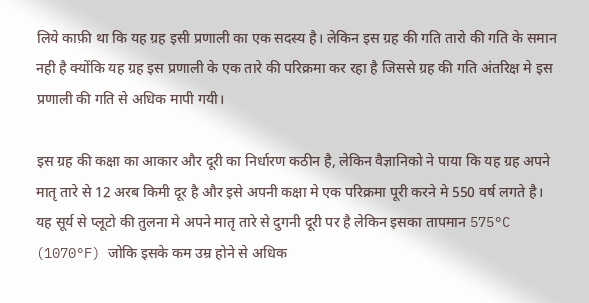लिये काफ़ी था कि यह ग्रह इसी प्रणाली का एक सदस्य है। लेकिन इस ग्रह की गति तारो की गति के समान नही है क्योंकि यह ग्रह इस प्रणाली के एक तारे की परिक्रमा कर रहा है जिससे ग्रह की गति अंतरिक्ष मे इस प्रणाली की गति से अधिक मापी गयी।

इस ग्रह की कक्षा का आकार और दूरी का निर्धारण कठीन है, लेकिन वैज्ञानिको ने पाया कि यह ग्रह अपने मातृ तारे से 12 अरब किमी दूर है और इसे अपनी कक्षा मे एक परिक्रमा पूरी करने मे 550 वर्ष लगते है। यह सूर्य से प्लूटो की तुलना मे अपने मातृ तारे से दुगनी दूरी पर है लेकिन इसका तापमान 575°C (1070°F) जोकि इसके कम उम्र होने से अधिक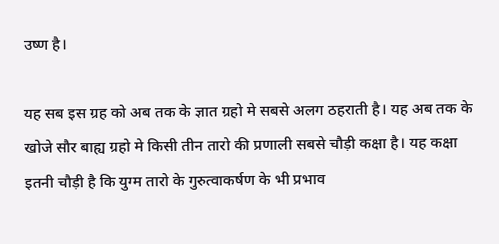उष्ण है।

यह सब इस ग्रह को अब तक के ज्ञात ग्रहो मे सबसे अलग ठहराती है। यह अब तक के खोजे सौर बाह्य ग्रहो मे किसी तीन तारो की प्रणाली सबसे चौड़ी कक्षा है। यह कक्षा इतनी चौड़ी है कि युग्म तारो के गुरुत्वाकर्षण के भी प्रभाव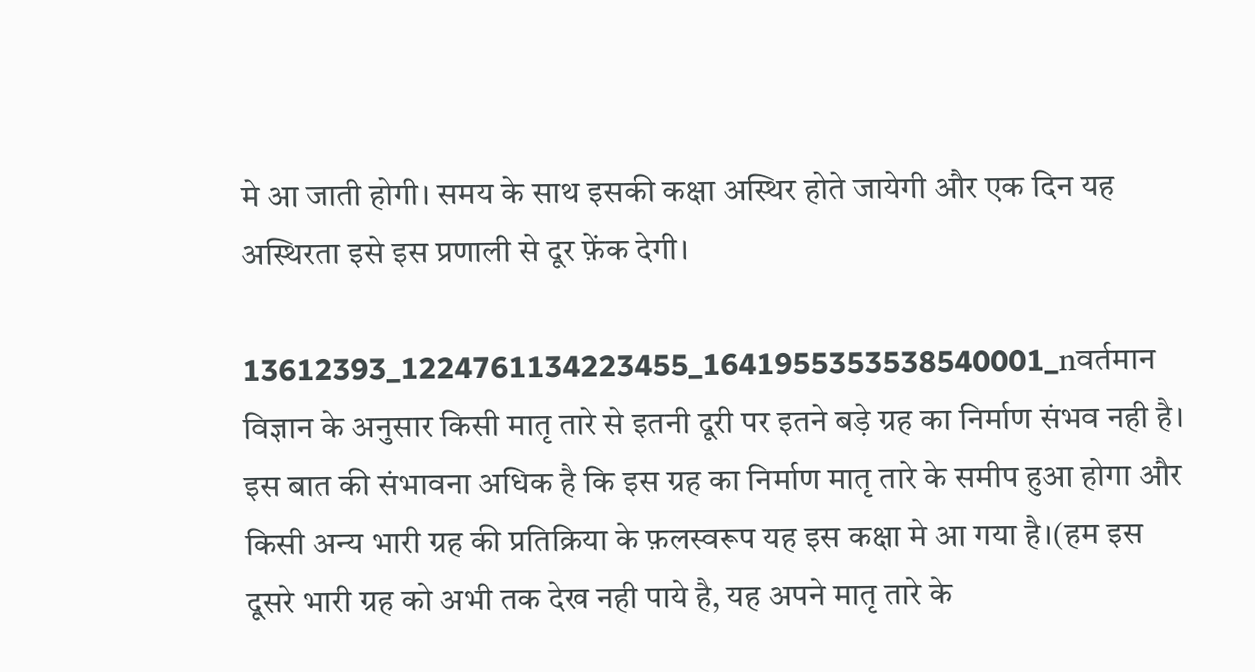मे आ जाती होगी। समय के साथ इसकी कक्षा अस्थिर होते जायेगी और एक दिन यह अस्थिरता इसे इस प्रणाली से दूर फ़ेंक देगी।

13612393_1224761134223455_1641955353538540001_nवर्तमान विज्ञान के अनुसार किसी मातृ तारे से इतनी दूरी पर इतने बड़े ग्रह का निर्माण संभव नही है। इस बात की संभावना अधिक है कि इस ग्रह का निर्माण मातृ तारे के समीप हुआ होगा और किसी अन्य भारी ग्रह की प्रतिक्रिया के फ़लस्वरूप यह इस कक्षा मे आ गया है।(हम इस दूसरे भारी ग्रह को अभी तक देख नही पाये है, यह अपने मातृ तारे के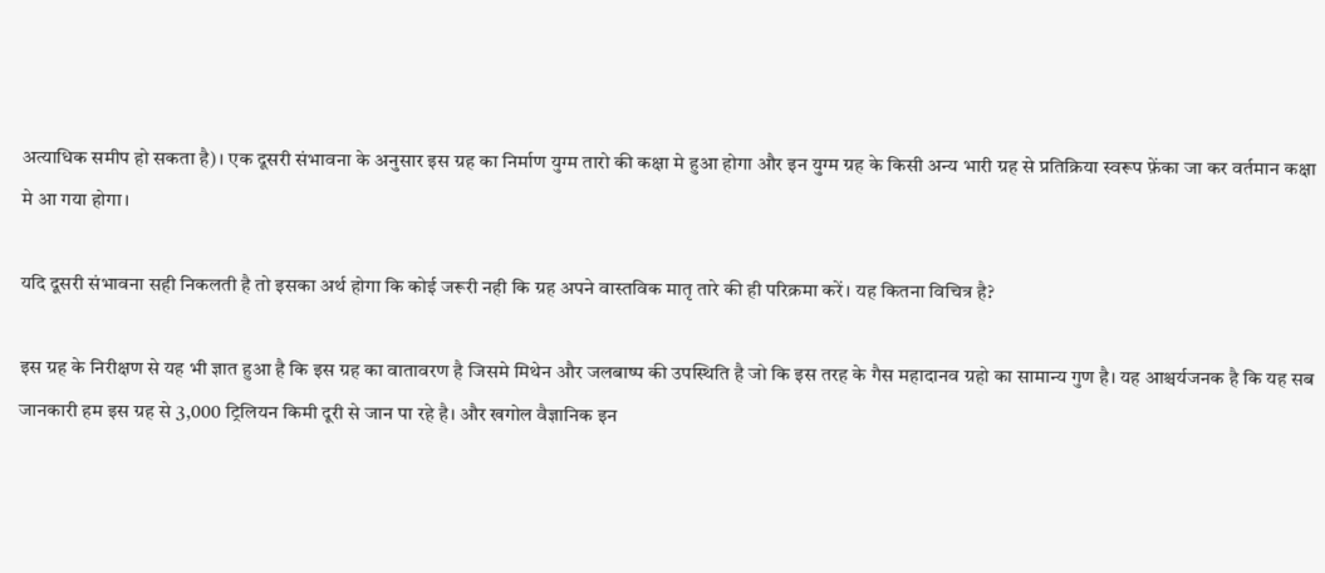अत्याधिक समीप हो सकता है)। एक दूसरी संभावना के अनुसार इस ग्रह का निर्माण युग्म तारो की कक्षा मे हुआ होगा और इन युग्म ग्रह के किसी अन्य भारी ग्रह से प्रतिक्रिया स्वरूप फ़ेंका जा कर वर्तमान कक्षा मे आ गया होगा।

यदि दूसरी संभावना सही निकलती है तो इसका अर्थ होगा कि कोई जरूरी नही कि ग्रह अपने वास्तविक मातृ तारे की ही परिक्रमा करें। यह कितना विचित्र है?

इस ग्रह के निरीक्षण से यह भी ज्ञात हुआ है कि इस ग्रह का वातावरण है जिसमे मिथेन और जलबाष्प की उपस्थिति है जो कि इस तरह के गैस महादानव ग्रहो का सामान्य गुण है। यह आश्चर्यजनक है कि यह सब जानकारी हम इस ग्रह से 3,000 ट्रिलियन किमी दूरी से जान पा रहे है। और खगोल वैज्ञानिक इन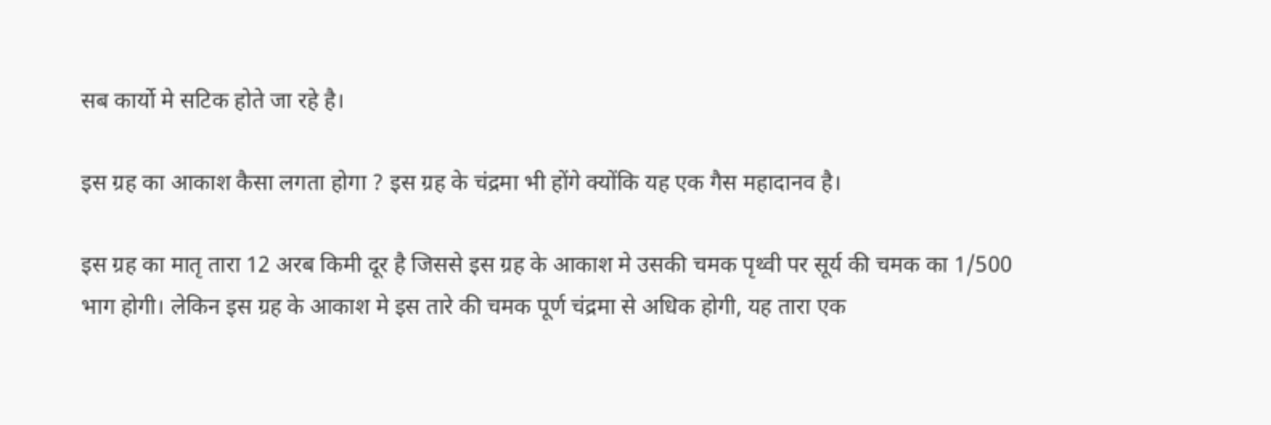सब कार्यो मे सटिक होते जा रहे है।

इस ग्रह का आकाश कैसा लगता होगा ? इस ग्रह के चंद्रमा भी होंगे क्योंकि यह एक गैस महादानव है।

इस ग्रह का मातृ तारा 12 अरब किमी दूर है जिससे इस ग्रह के आकाश मे उसकी चमक पृथ्वी पर सूर्य की चमक का 1/500 भाग होगी। लेकिन इस ग्रह के आकाश मे इस तारे की चमक पूर्ण चंद्रमा से अधिक होगी, यह तारा एक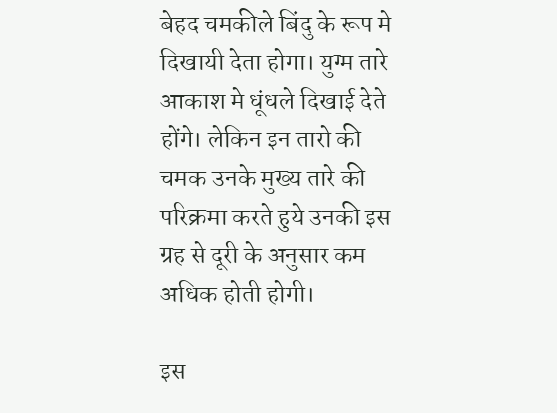बेहद चमकीले बिंदु के रूप मे दिखायी देता होगा। युग्म तारे आकाश मे धूंधले दिखाई देते होंगे। लेकिन इन तारो की चमक उनके मुख्य तारे की परिक्रमा करते हुये उनकी इस ग्रह से दूरी के अनुसार कम अधिक होती होगी।

इस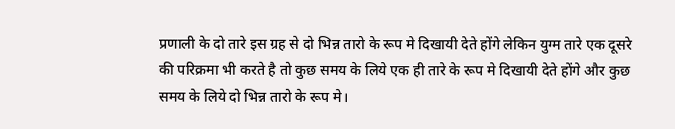प्रणाली के दो तारे इस ग्रह से दो भिन्न तारो के रूप मे दिखायी देते होंगे लेकिन युग्म तारे एक दूसरे की परिक्रमा भी करते है तो कुछ समय के लिये एक ही तारे के रूप मे दिखायी देते होंगे और कुछ समय के लिये दो भिन्न तारो के रूप मे।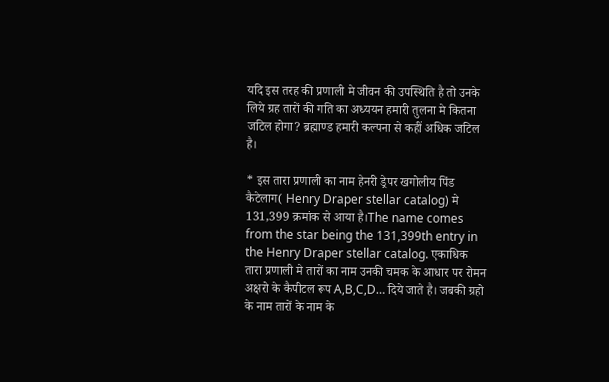यदि इस तरह की प्रणाली मे जीवन की उपस्थिति है तो उनके लिये ग्रह तारों की गति का अध्ययन हमारी तुलना मे कितना जटिल होगा? ब्रह्माण्ड हमारी कल्पना से कहीं अधिक जटिल है।

* इस तारा प्रणाली का नाम हेनरी ड्रेपर खगोलीय पिंड कैटेलाग( Henry Draper stellar catalog) मे 131,399 क्रमांक से आया है।The name comes from the star being the 131,399th entry in the Henry Draper stellar catalog. एकाधिक तारा प्रणाली मे तारों का नाम उनकी चमक के आधार पर रोमन अक्षरो के कैपीटल रूप A,B,C,D… दिये जाते है। जबकी ग्रहो के नाम तारों के नाम के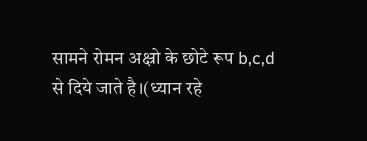सामने रोमन अक्ष्रो के छोटे रूप b,c,d से दिये जाते है।(ध्यान रहे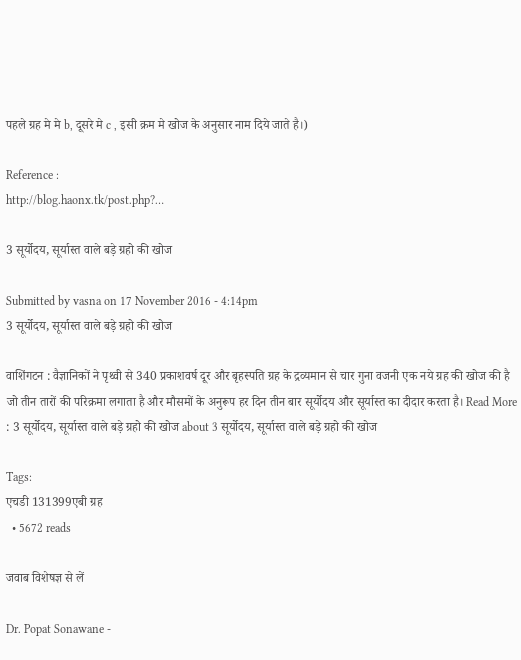पहले ग्रह मे मे b, दूसरे मे c , इसी क्रम मे खोज के अनुसार नाम दिये जाते है।)

Reference :
http://blog.haonx.tk/post.php?…

3 सूर्योदय, सूर्यास्त वाले बड़े ग्रहो की खोज

Submitted by vasna on 17 November 2016 - 4:14pm
3 सूर्योदय, सूर्यास्त वाले बड़े ग्रहो की खोज

वाशिंगटन : वैज्ञानिकों ने पृथ्वी से 340 प्रकाशवर्ष दूर और बृहस्पति ग्रह के द्रव्यमान से चार गुना वजनी एक नये ग्रह की खोज की है जो तीन तारों की परिक्रमा लगाता है और मौसमों के अनुरूप हर दिन तीन बार सूर्योदय और सूर्यास्त का दीदार करता है। Read More : 3 सूर्योदय, सूर्यास्त वाले बड़े ग्रहो की खोज about 3 सूर्योदय, सूर्यास्त वाले बड़े ग्रहो की खोज

Tags:
एचडी 131399एबी ग्रह
  • 5672 reads

जवाब विशेषज्ञ से लें

Dr. Popat Sonawane -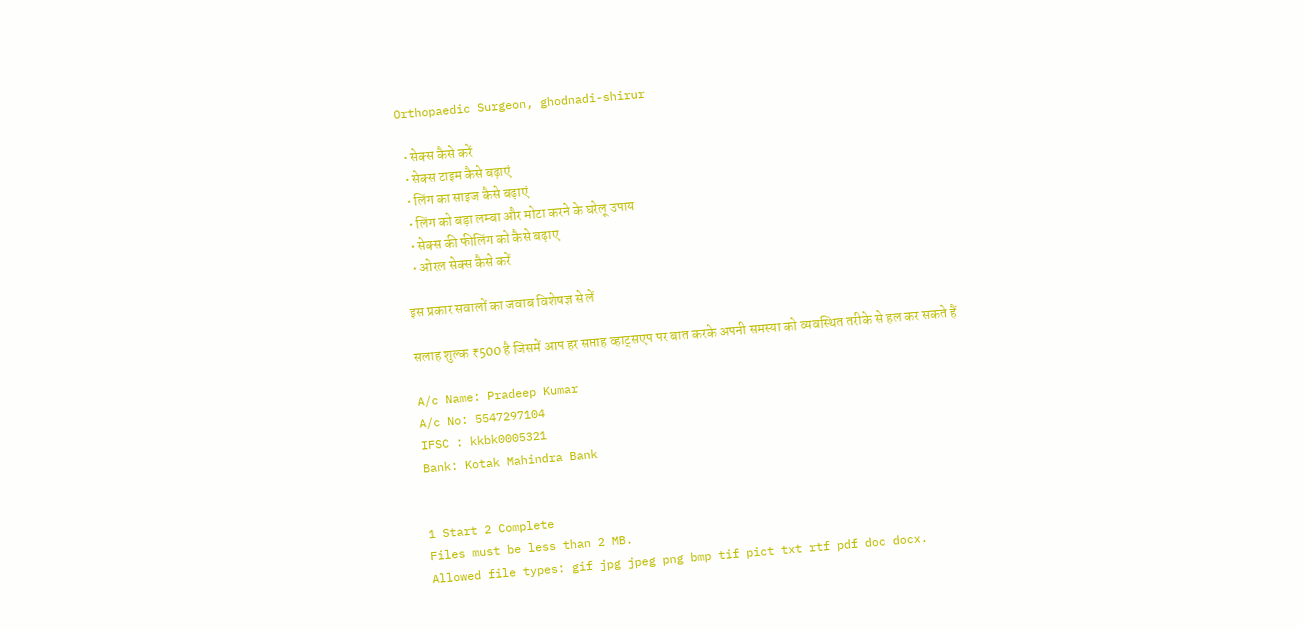Orthopaedic Surgeon, ghodnadi-shirur

  • सेक्स कैसे करें
  • सेक्स टाइम कैसे बढ़ाएं
  • लिंग का साइज कैसे बढ़ाएं
  • लिंग को बड़ा लम्बा और मोटा करने के घरेलू उपाय
  • सेक्स की फीलिंग को कैसे बढ़ाए
  • ओरल सेक्स कैसे करें

इस प्रकार सवालों का जवाब विशेषज्ञ से लें

सलाह शुल्क ₹500 है जिसमें आप हर सप्ताह व्हाट्सएप पर बात करके अपनी समस्या को व्यवस्थित तरीके से हल कर सकते हैं

A/c Name: Pradeep Kumar
A/c No: 5547297104
IFSC : kkbk0005321
Bank: Kotak Mahindra Bank


1 Start 2 Complete
Files must be less than 2 MB.
Allowed file types: gif jpg jpeg png bmp tif pict txt rtf pdf doc docx.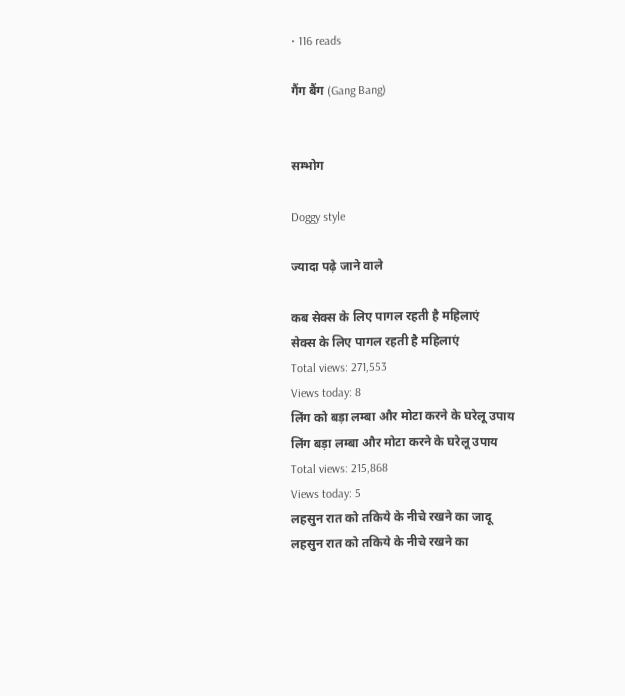• 116 reads

गैंग बैंग (Gang Bang)


सम्भोग

Doggy style

ज्यादा पढ़े जाने वाले

कब सेक्स के लिए पागल रहती है महिलाएं
सेक्स के लिए पागल रहती है महिलाएं
Total views: 271,553
Views today: 8
लिंग को बड़ा लम्बा और मोटा करने के घरेलू उपाय
लिंग बड़ा लम्बा और मोटा करने के घरेलू उपाय
Total views: 215,868
Views today: 5
लहसुन रात को तकिये के नीचे रखने का जादू
लहसुन रात को तकिये के नीचे रखने का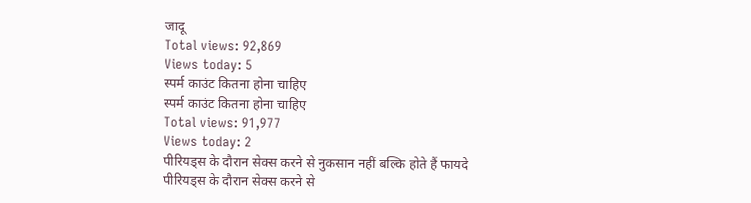जादू
Total views: 92,869
Views today: 5
स्पर्म काउंट कितना होना चाहिए
स्पर्म काउंट कितना होना चाहिए
Total views: 91,977
Views today: 2
पीरियड्स के दौरान सेक्स करने से नुकसान नहीं बल्कि होते हैं फायदे
पीरियड्स के दौरान सेक्स करने से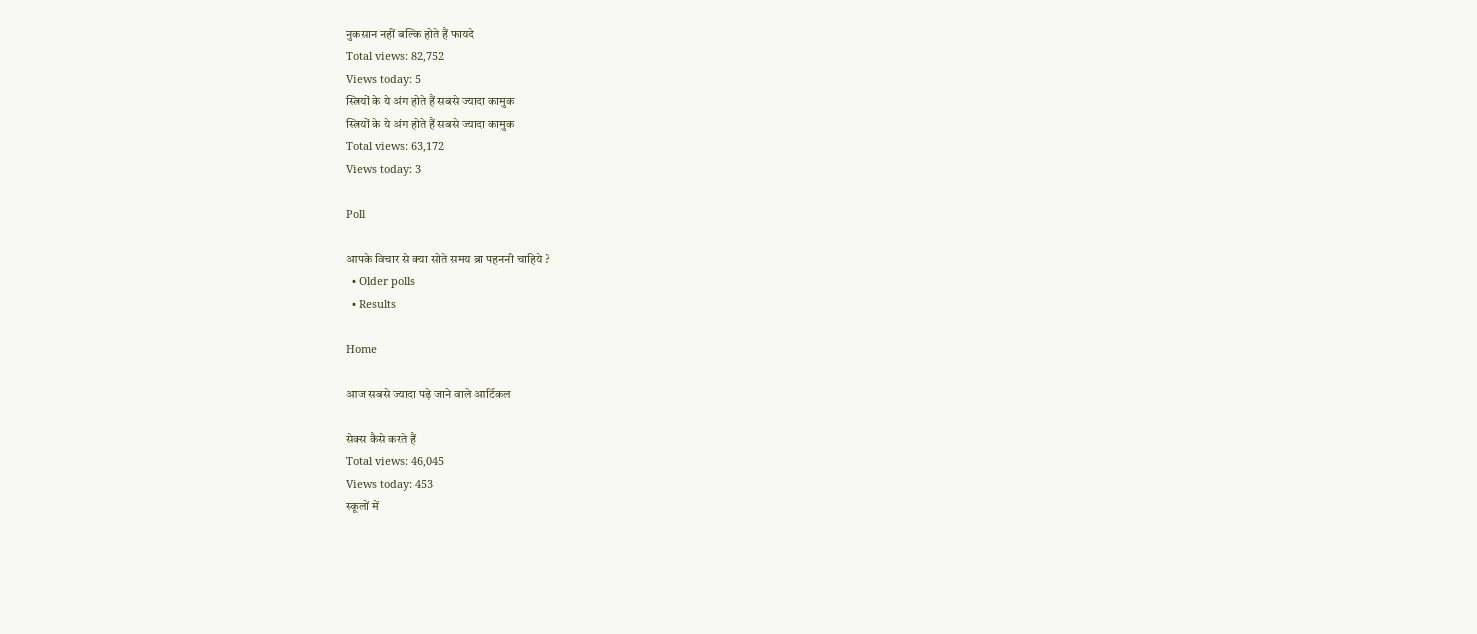नुकसान नहीं बल्कि होते हैं फायदे
Total views: 82,752
Views today: 5
स्त्रियों के ये अंग होते हैं सबसे ज्यादा कामुक
स्त्रियों के ये अंग होते हैं सबसे ज्यादा कामुक
Total views: 63,172
Views today: 3

Poll

आपके विचार से क्‍या सोते समय ब्रा पहननी चाहिये ?
  • Older polls
  • Results

Home

आज सबसे ज्यादा पढ़े जाने वाले आर्टिकल

सेक्स कैसे करते हैं
Total views: 46,045
Views today: 453
स्कूलों में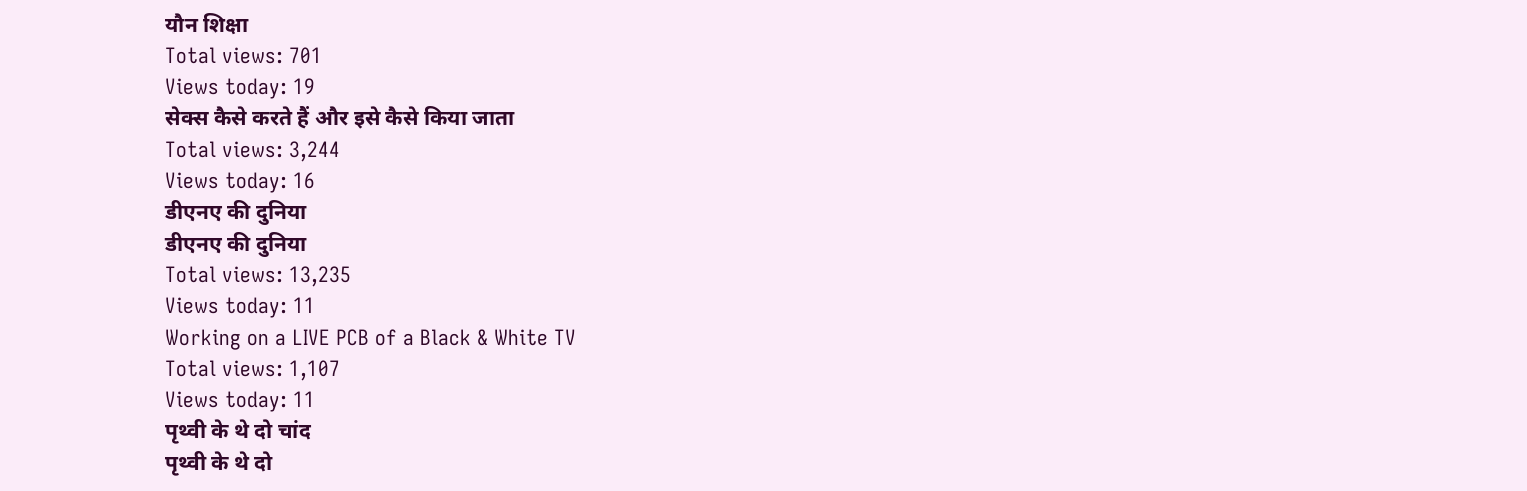यौन शिक्षा
Total views: 701
Views today: 19
सेक्स कैसे करते हैं और इसे कैसे किया जाता
Total views: 3,244
Views today: 16
डीएनए की दुनिया
डीएनए की दुनिया
Total views: 13,235
Views today: 11
Working on a LIVE PCB of a Black & White TV
Total views: 1,107
Views today: 11
पृथ्वी के थे दो चांद
पृथ्वी के थे दो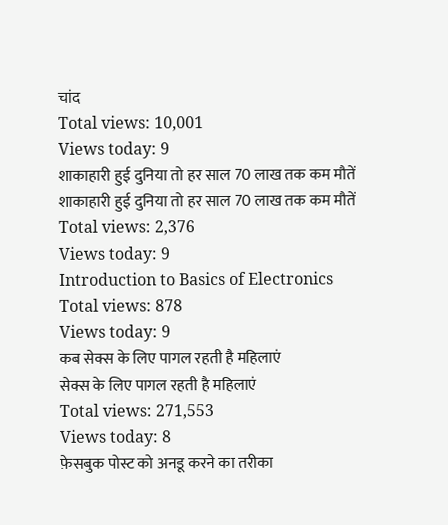चांद
Total views: 10,001
Views today: 9
शाकाहारी हुई दुनिया तो हर साल 70 लाख तक कम मौतें
शाकाहारी हुई दुनिया तो हर साल 70 लाख तक कम मौतें
Total views: 2,376
Views today: 9
Introduction to Basics of Electronics
Total views: 878
Views today: 9
कब सेक्स के लिए पागल रहती है महिलाएं
सेक्स के लिए पागल रहती है महिलाएं
Total views: 271,553
Views today: 8
फ़ेसबुक पोस्ट को अनडू करने का तरीका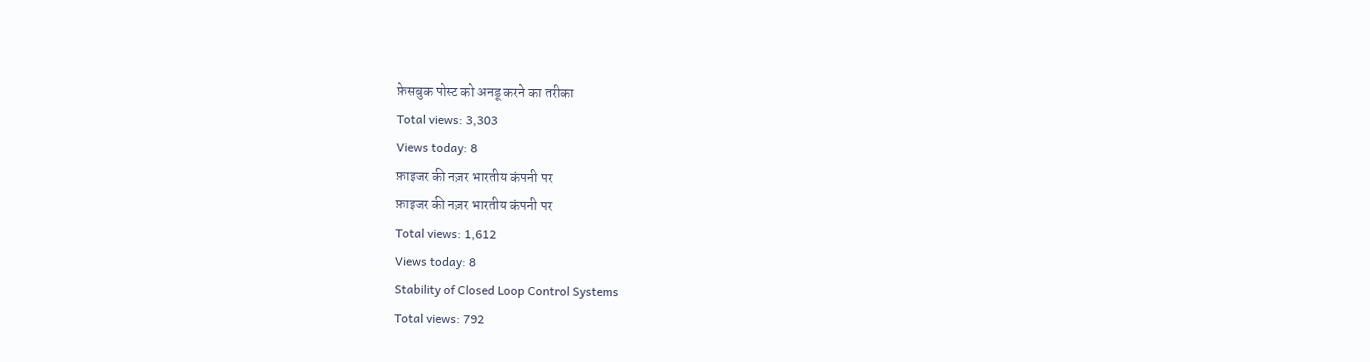फ़ेसबुक पोस्ट को अनडू करने का तरीका
Total views: 3,303
Views today: 8
फ़ाइजर की नज़र भारतीय कंपनी पर
फ़ाइजर की नज़र भारतीय कंपनी पर
Total views: 1,612
Views today: 8
Stability of Closed Loop Control Systems
Total views: 792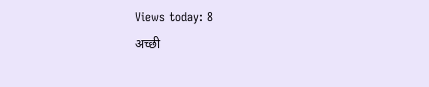Views today: 8
अच्छी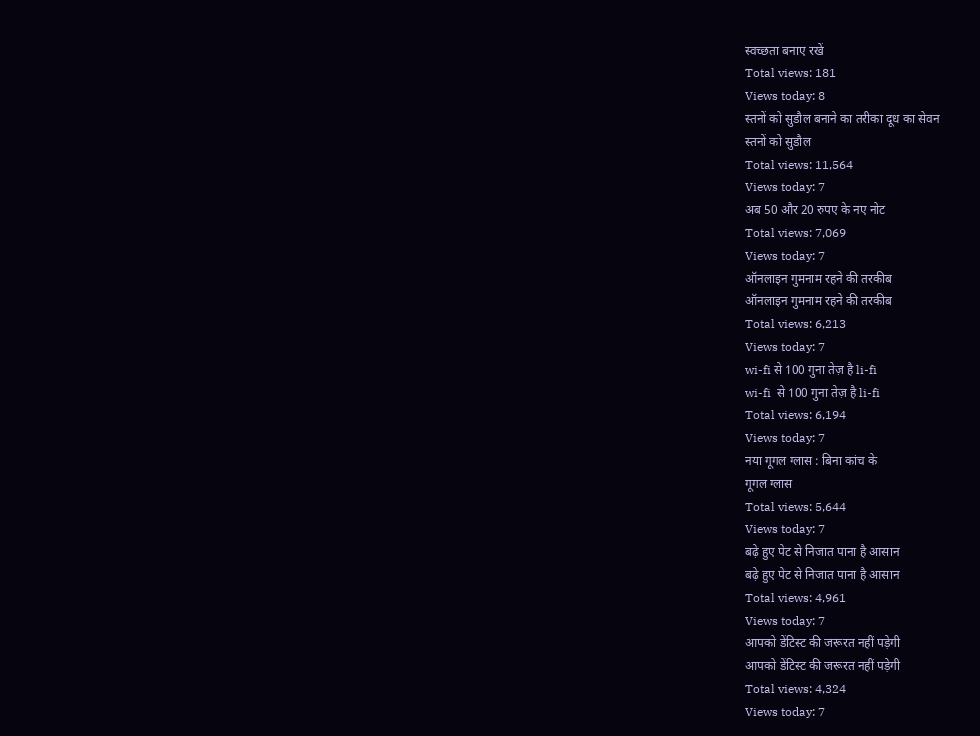स्वच्छता बनाए रखें
Total views: 181
Views today: 8
स्तनों को सुडौल बनाने का तरीका दूध का सेवन
स्तनों को सुडौल
Total views: 11,564
Views today: 7
अब 50 और 20 रुपए के नए नोट
Total views: 7,069
Views today: 7
ऑनलाइन गुमनाम रहने की तरकीब
ऑनलाइन गुमनाम रहने की तरकीब
Total views: 6,213
Views today: 7
wi-fi से 100 गुना तेज़ है li-fi
wi-fi  से 100 गुना तेज़ है li-fi
Total views: 6,194
Views today: 7
नया गूगल ग्‍लास : बिना कांच के
गूगल ग्‍लास
Total views: 5,644
Views today: 7
बढ़े हुए पेट से निजात पाना है आसान
बढ़े हुए पेट से निजात पाना है आसान
Total views: 4,961
Views today: 7
आपको डेंटिस्‍ट की जरूरत नहीं पड़ेगी
आपको डेंटिस्‍ट की जरूरत नहीं पड़ेगी
Total views: 4,324
Views today: 7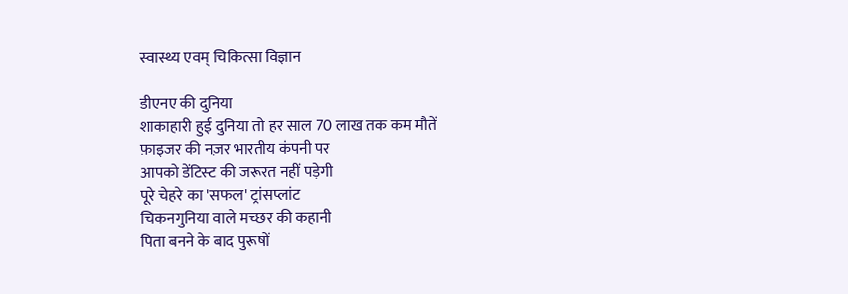स्वास्थ्य एवम् चिकित्सा विज्ञान

डीएनए की दुनिया
शाकाहारी हुई दुनिया तो हर साल 70 लाख तक कम मौतें
फ़ाइजर की नज़र भारतीय कंपनी पर
आपको डेंटिस्‍ट की जरूरत नहीं पड़ेगी
पूरे चेहरे का 'सफल' ट्रांसप्लांट
चिकनगुनिया वाले मच्छर की कहानी
पिता बनने के बाद पुरूषों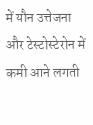में यौन उत्तेजना और टेस्टोस्टेरोन में कमी आने लगती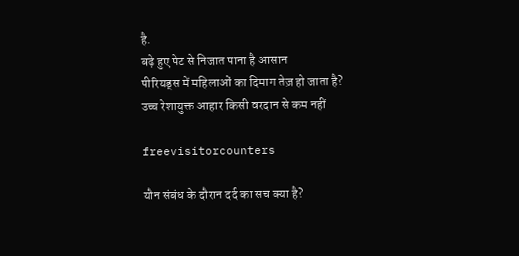है.
बढ़े हुए पेट से निजात पाना है आसान
पीरियड्स में महिलाओं का दिमाग तेज़ हो जाता है?
उच्च रेशायुक्त आहार किसी वरदान से कम नहीं

freevisitorcounters

यौन संबंध के दौरान दर्द का सच क्या है?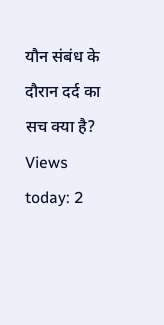यौन संबंध के दौरान दर्द का सच क्या है?
Views today: 2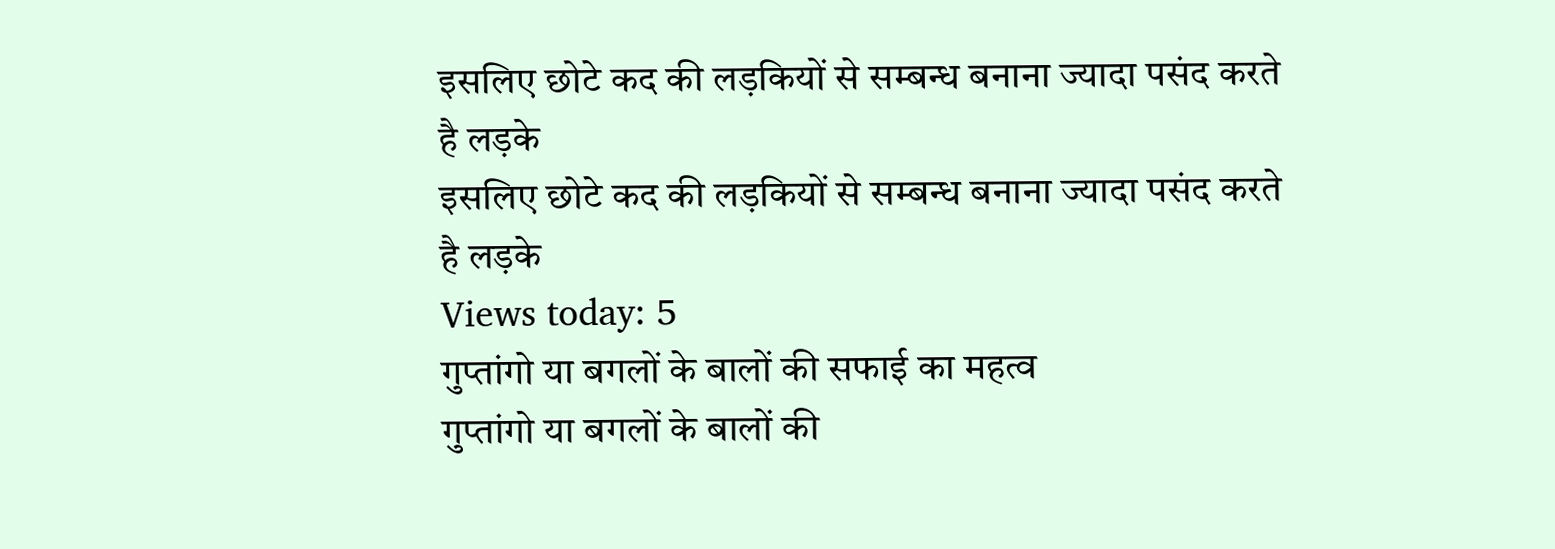इसलिए छोटे कद की लड़कियों से सम्बन्ध बनाना ज्यादा पसंद करते है लड़के
इसलिए छोटे कद की लड़कियों से सम्बन्ध बनाना ज्यादा पसंद करते है लड़के
Views today: 5
गुप्तांगो या बगलों के बालों की सफाई का महत्व
गुप्तांगो या बगलों के बालों की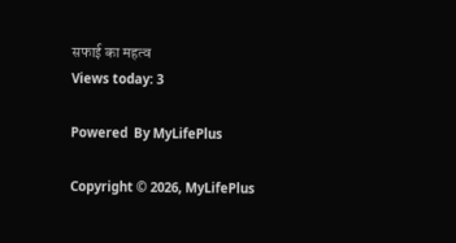सफाई का महत्व
Views today: 3

Powered  By MyLifePlus

Copyright © 2026, MyLifePlus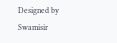Designed by Swamisir